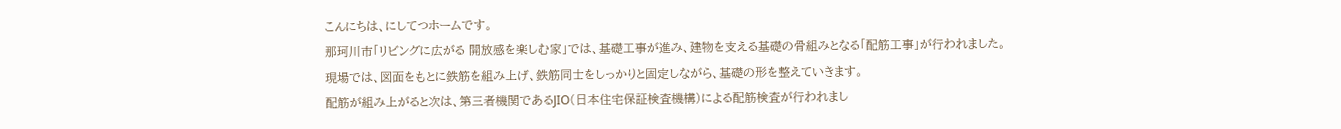こんにちは、にしてつホームです。
那珂川市「リビングに広がる 開放感を楽しむ家」では、基礎工事が進み、建物を支える基礎の骨組みとなる「配筋工事」が行われました。
現場では、図面をもとに鉄筋を組み上げ、鉄筋同士をしっかりと固定しながら、基礎の形を整えていきます。
配筋が組み上がると次は、第三者機関であるJIO(日本住宅保証検査機構)による配筋検査が行われまし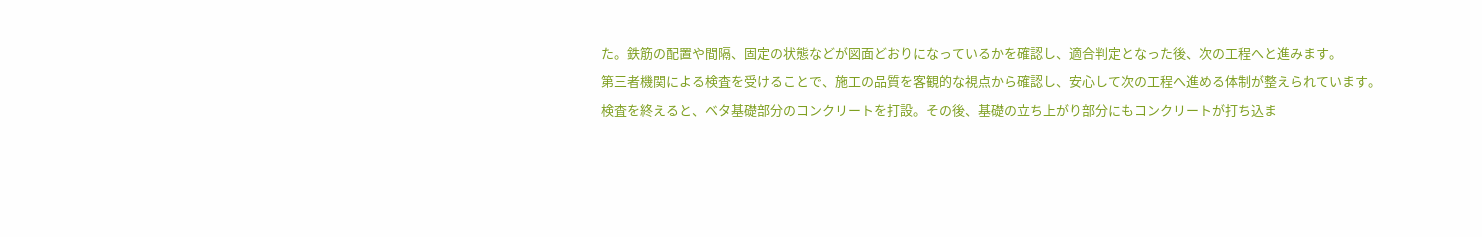た。鉄筋の配置や間隔、固定の状態などが図面どおりになっているかを確認し、適合判定となった後、次の工程へと進みます。
第三者機関による検査を受けることで、施工の品質を客観的な視点から確認し、安心して次の工程へ進める体制が整えられています。
検査を終えると、ベタ基礎部分のコンクリートを打設。その後、基礎の立ち上がり部分にもコンクリートが打ち込ま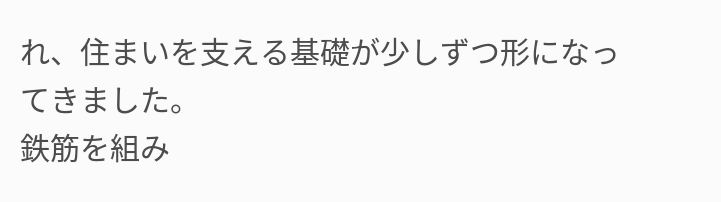れ、住まいを支える基礎が少しずつ形になってきました。
鉄筋を組み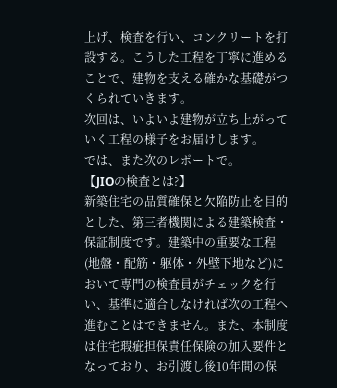上げ、検査を行い、コンクリートを打設する。こうした工程を丁寧に進めることで、建物を支える確かな基礎がつくられていきます。
次回は、いよいよ建物が立ち上がっていく工程の様子をお届けします。
では、また次のレポートで。
【JIOの検査とは?】
新築住宅の品質確保と欠陥防止を目的とした、第三者機関による建築検査・保証制度です。建築中の重要な工程(地盤・配筋・躯体・外壁下地など)において専門の検査員がチェックを行い、基準に適合しなければ次の工程へ進むことはできません。また、本制度は住宅瑕疵担保責任保険の加入要件となっており、お引渡し後10年間の保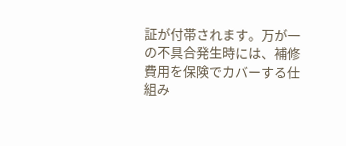証が付帯されます。万が一の不具合発生時には、補修費用を保険でカバーする仕組み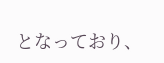となっており、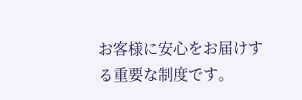お客様に安心をお届けする重要な制度です。